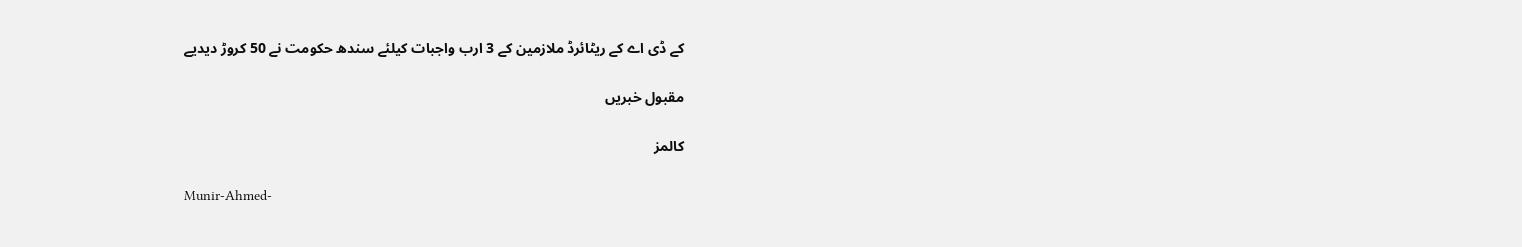کے ڈی اے کے ریٹائرڈ ملازمین کے 3 ارب واجبات کیلئے سندھ حکومت نے 50 کروڑ دیدیے

مقبول خبریں

کالمز

Munir-Ahmed-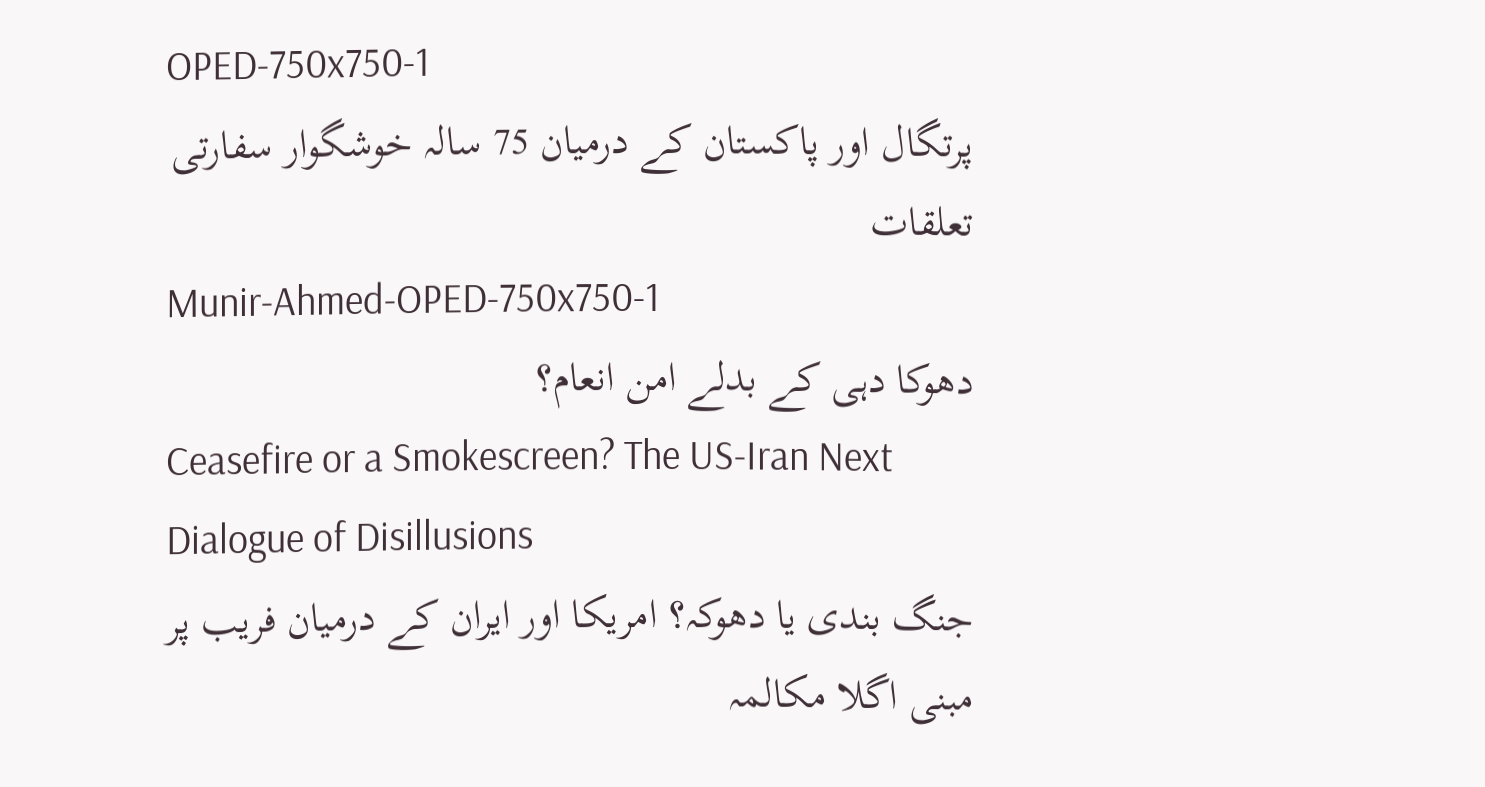OPED-750x750-1
پرتگال اور پاکستان کے درمیان 75 سالہ خوشگوار سفارتی تعلقات
Munir-Ahmed-OPED-750x750-1
دھوکا دہی کے بدلے امن انعام؟
Ceasefire or a Smokescreen? The US-Iran Next Dialogue of Disillusions
جنگ بندی یا دھوکہ؟ امریکا اور ایران کے درمیان فریب پر مبنی اگلا مکالمہ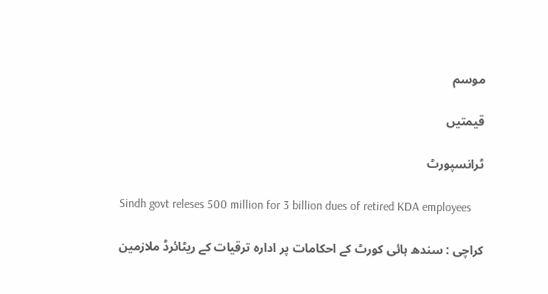موسم

قیمتیں

ٹرانسپورٹ

Sindh govt releses 500 million for 3 billion dues of retired KDA employees

کراچی : سندھ ہائی کورٹ کے احکامات پر ادارہ ترقیات کے ریٹائرڈ ملازمین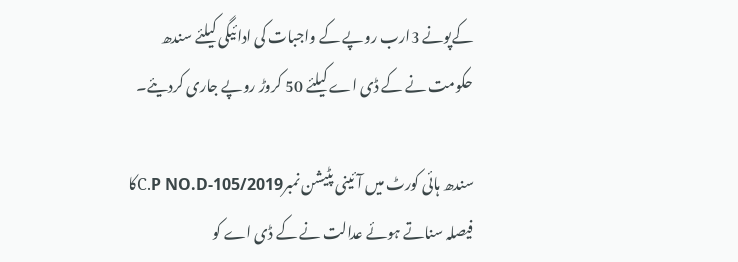کےپونے 3ارب روپے کے واجبات کی ادائیگی کیلئے سندھ حکومت نے کے ڈی اے کیلئے 50 کروڑ روپے جاری کردیئے۔

سندھ ہائی کورٹ میں آئینی پٹیشن نمبرC.P NO.D-105/2019کا فیصلہ سناتے ہوئے عدالت نے کے ڈی اے کو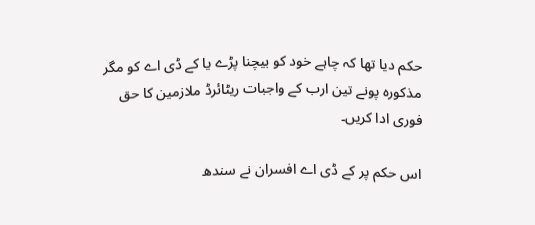حکم دیا تھا کہ چاہے خود کو بیچنا پڑے یا کے ڈی اے کو مگر مذکورہ پونے تین ارب کے واجبات ریٹائرڈ ملازمین کا حق فوری ادا کریں۔

اس حکم پر کے ڈی اے افسران نے سندھ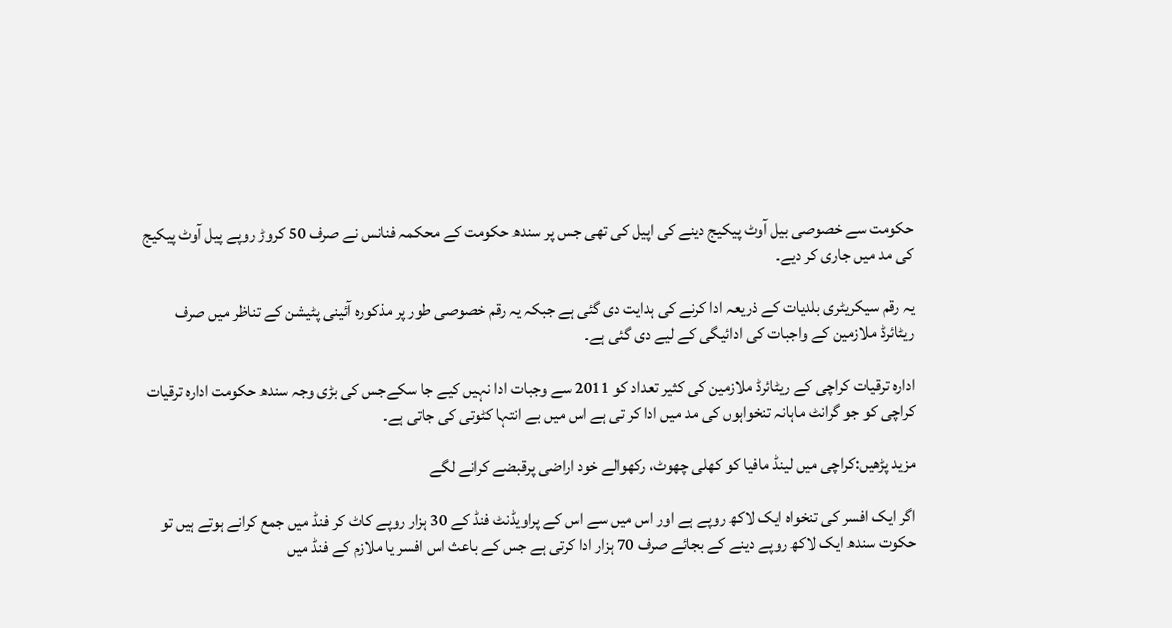حکومت سے خصوصی بیل آوٹ پیکیج دینے کی اپیل کی تھی جس پر سندھ حکومت کے محکمہ فنانس نے صرف 50 کروڑ روپے پیل آوٹ پیکیج کی مد میں جاری کر دیے۔

یہ رقم سیکریٹری بلدیات کے ذریعہ ادا کرنے کی ہدایت دی گئی ہے جبکہ یہ رقم خصوصی طور پر مذکورہ آئینی پٹیشن کے تناظر میں صرف ریٹائرڈ ملازمین کے واجبات کی ادائیگی کے لیے دی گئی ہے۔

ادارہ ترقیات کراچی کے ریٹائرڈ ملازمین کی کثیر تعداد کو 2011 سے وجبات ادا نہیں کیے جا سکےجس کی بڑی وجہ سندھ حکومت ادارہ ترقیات کراچی کو جو گرانٹ ماہانہ تنخواہوں کی مد میں ادا کر تی ہے اس میں بے انتہا کٹوتی کی جاتی ہے۔

مزید پڑھیں:کراچی میں لینڈ مافیا کو کھلی چھوٹ، رکھوالے خود اراضی پرقبضے کرانے لگے

اگر ایک افسر کی تنخواہ ایک لاکھ روپے ہے اور اس میں سے اس کے پراویڈنٹ فنڈ کے 30 ہزار روپے کاٹ کر فنڈ میں جمع کرانے ہوتے ہیں تو حکوت سندھ ایک لاکھ روپے دینے کے بجائے صرف 70 ہزار ادا کرتی ہے جس کے باعث اس افسر یا ملازم کے فنڈ میں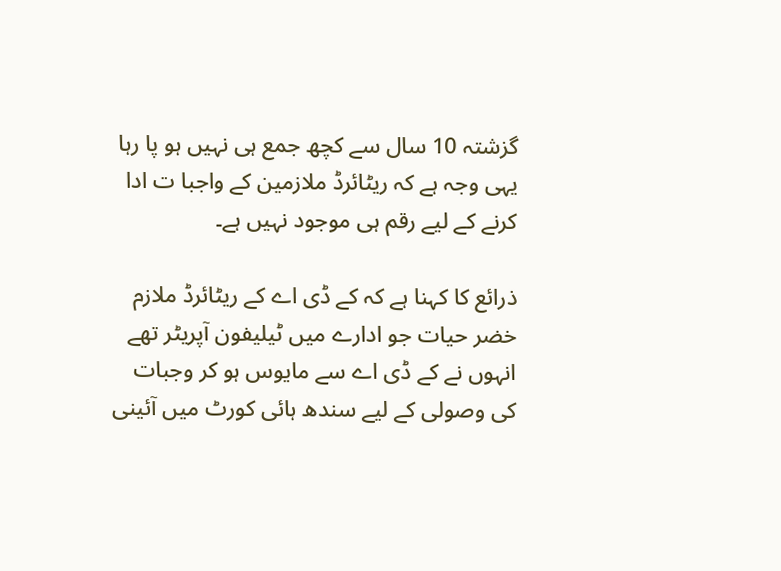گزشتہ 10 سال سے کچھ جمع ہی نہیں ہو پا رہا یہی وجہ ہے کہ ریٹائرڈ ملازمین کے واجبا ت ادا کرنے کے لیے رقم ہی موجود نہیں ہے۔

ذرائع کا کہنا ہے کہ کے ڈی اے کے ریٹائرڈ ملازم خضر حیات جو ادارے میں ٹیلیفون آپریٹر تھے انہوں نے کے ڈی اے سے مایوس ہو کر وجبات کی وصولی کے لیے سندھ ہائی کورٹ میں آئینی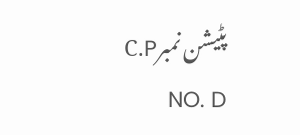پٹیشن نمبرC.P NO. D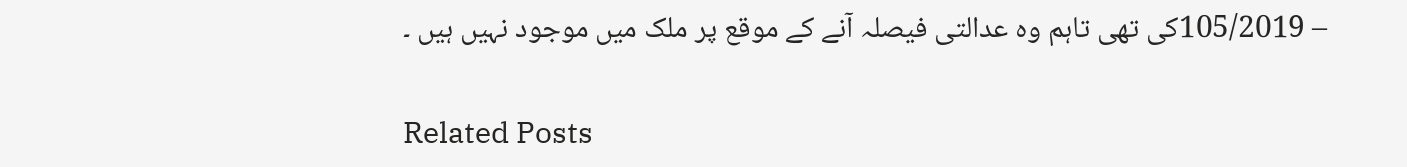– 105/2019کی تھی تاہم وہ عدالتی فیصلہ آنے کے موقع پر ملک میں موجود نہیں ہیں ۔

Related Posts